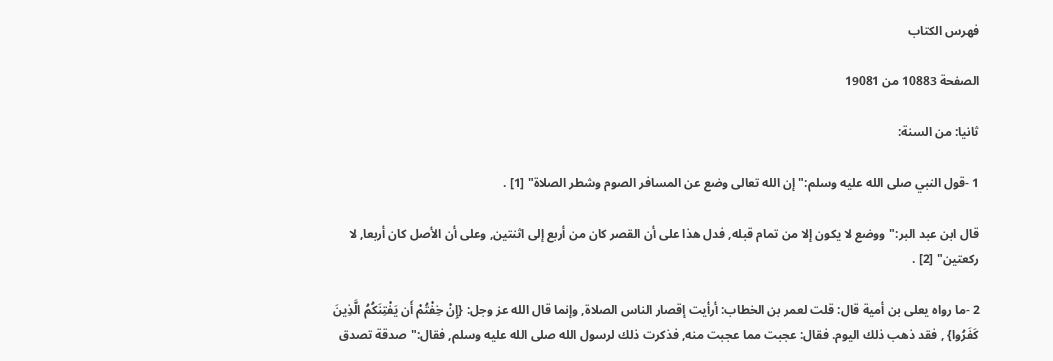فهرس الكتاب

الصفحة 10883 من 19081

ثانيا: من السنة:

1 -قول النبي صلى الله عليه وسلم:"إن الله تعالى وضع عن المسافر الصوم وشطر الصلاة" [1] .

قال ابن عبد البر:"ووضع لا يكون إلا من تمام قبله, فدل هذا على أن القصر كان من أربع إلى اثنتين, وعلى أن الأصل كان أربعا, لا ركعتين" [2] .

2 -ما رواه يعلى بن أمية قال: قلت لعمر بن الخطاب: أرأيت إقصار الناس الصلاة, وإنما قال الله عز وجل: {إِنْ خِفْتُمْ أَن يَفْتِنَكُمُ الَّذِينَ كَفَرُوا} , فقد ذهب ذلك اليوم. فقال: عجبت مما عجبت منه, فذكرت ذلك لرسول الله صلى الله عليه وسلم, فقال:"صدقة تصدق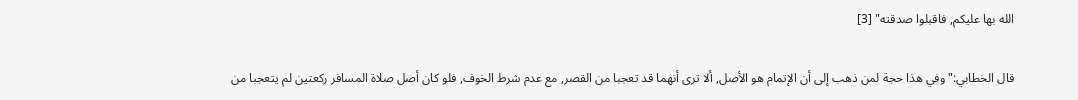الله بها عليكم, فاقبلوا صدقته" [3]

قال الخطابي:"وفي هذا حجة لمن ذهب إلى أن الإتمام هو الأصل, ألا ترى أنهما قد تعجبا من القصر, مع عدم شرط الخوف, فلو كان أصل صلاة المسافر ركعتين لم يتعجبا من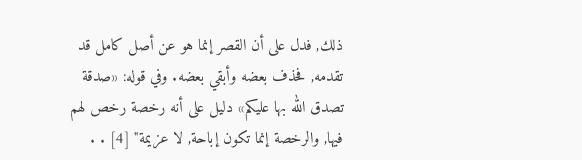ذلك, فدل على أن القصر إنما هو عن أصل كامل قد تقدمه, فحذف بعضه وأبقي بعضه. وفي قوله: «صدقة تصدق الله بها عليكم» دليل على أنه رخصة رخص لهم فيها, والرخصة إنما تكون إباحة, لا عزيمة" [4] . .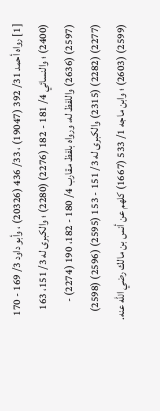[1] رواه أحمد 31/ 392 (19047) ، 33/ 436 (20326) ، وأبو داود 3/ 169 - 170 (2400) ؛ والنسائي 4/ 181 - 182 (2276) (2280) ؛ والكبرى له 3/ 151، 163 (2597) (2636) واللفظ له، ورواه بلفظ مقارب 4/ 180 - 182، 190 (2274) - (2277) (2282) (2315) والكبرى له 3/ 151 - 153 (2595) (2596) (2598) (2599) (2603) ؛ وابن ماجه 1/ 533 (1667) كلهم عن أنس بن مالك رضي الله عنه.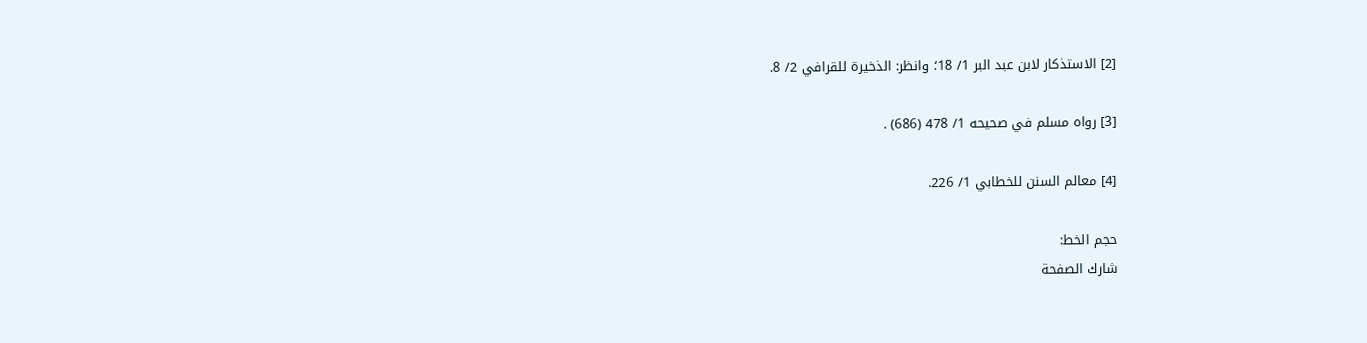[2] الاستذكار لابن عبد البر 1/ 18؛ وانظر: الذخيرة للقرافي 2/ 8.

[3] رواه مسلم في صحيحه 1/ 478 (686) .

[4] معالم السنن للخطابي 1/ 226.

حجم الخط:
شارك الصفحة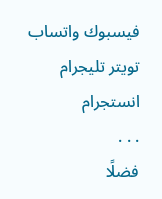فيسبوك واتساب تويتر تليجرام انستجرام
. . .
فضلًا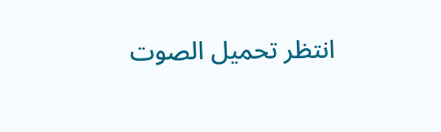انتظر تحميل الصوت